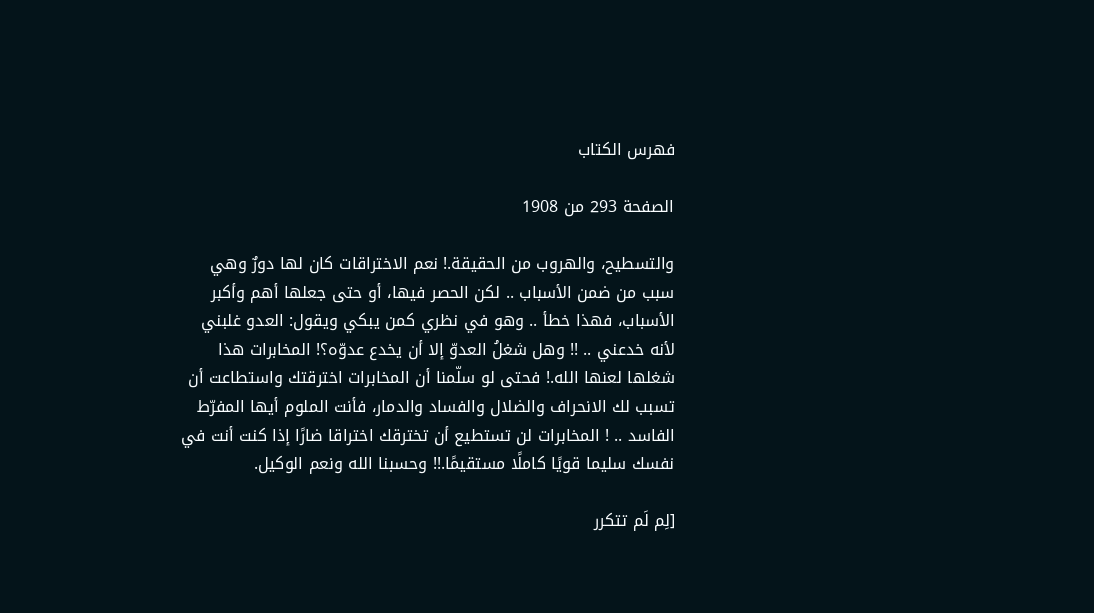فهرس الكتاب

الصفحة 293 من 1908

والتسطيح، والهروب من الحقيقة.! نعم الاختراقات كان لها دورٌ وهي سبب من ضمن الأسباب .. لكن الحصر فيها، أو حتى جعلها أهم وأكبر الأسباب، فهذا خطأ .. وهو في نظري كمن يبكي ويقول: العدو غلبني لأنه خدعني .. !! وهل شغلُ العدوّ إلا أن يخدع عدوّه؟! المخابرات هذا شغلها لعنها الله.! فحتى لو سلّمنا أن المخابرات اخترقتك واستطاعت أن تسبب لك الانحراف والضلال والفساد والدمار، فأنت الملوم أيها المفرّط الفاسد .. ! المخابرات لن تستطيع أن تخترقك اختراقا ضارًا إذا كنت أنت في نفسك سليما قويًا كاملًا مستقيمًا.!! وحسبنا الله ونعم الوكيل.

[لِم لَم تتكرر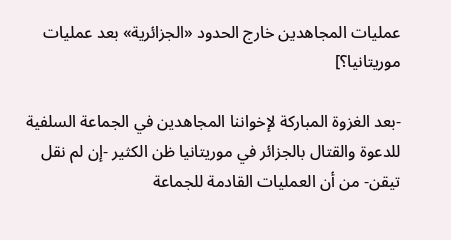عمليات المجاهدين خارج الحدود «الجزائرية» بعد عمليات موريتانيا؟]

-بعد الغزوة المباركة لإخواننا المجاهدين في الجماعة السلفية للدعوة والقتال بالجزائر في موريتانيا ظن الكثير -إن لم نقل تيقن- من أن العمليات القادمة للجماعة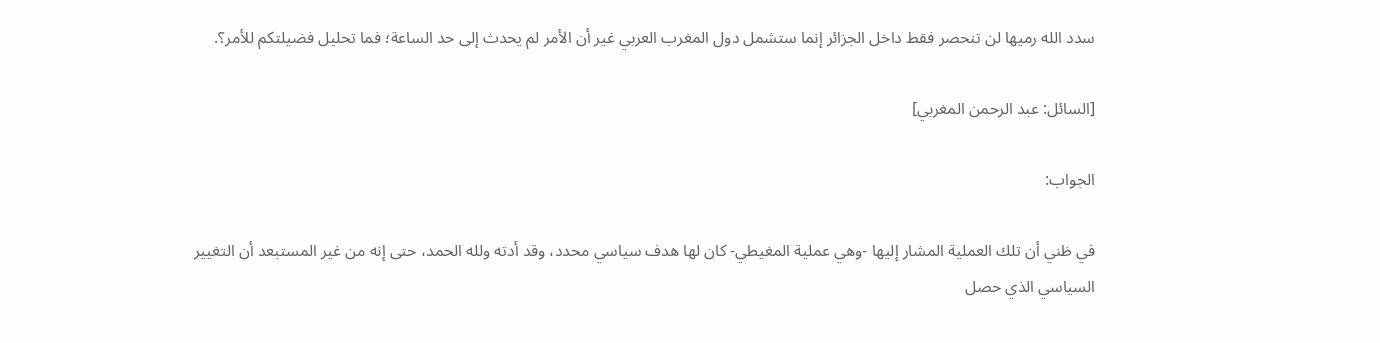سدد الله رميها لن تنحصر فقط داخل الجزائر إنما ستشمل دول المغرب العربي غير أن الأمر لم يحدث إلى حد الساعة؛ فما تحليل فضيلتكم للأمر؟.

[السائل: عبد الرحمن المغربي]

الجواب:

في ظني أن تلك العملية المشار إليها -وهي عملية المغيطي- كان لها هدف سياسي محدد، وقد أدته ولله الحمد، حتى إنه من غير المستبعد أن التغيير السياسي الذي حصل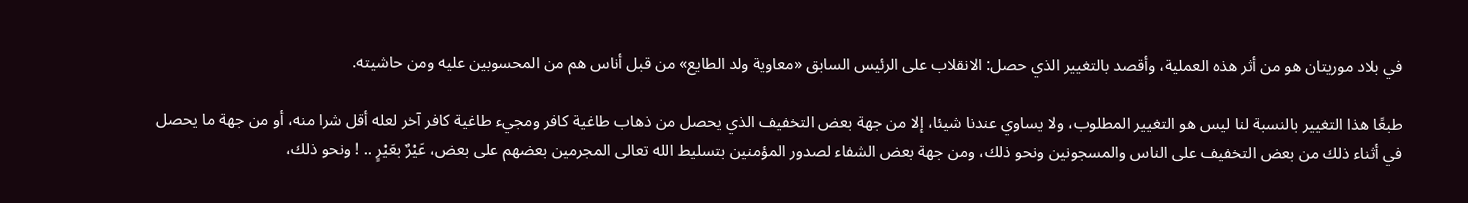في بلاد موريتان هو من أثر هذه العملية، وأقصد بالتغيير الذي حصل: الانقلاب على الرئيس السابق «معاوية ولد الطايع» من قبل أناس هم من المحسوبين عليه ومن حاشيته.

طبعًا هذا التغيير بالنسبة لنا ليس هو التغيير المطلوب، ولا يساوي عندنا شيئا، إلا من جهة بعض التخفيف الذي يحصل من ذهاب طاغية كافر ومجيء طاغية كافر آخر لعله أقل شرا منه، أو من جهة ما يحصل في أثناء ذلك من بعض التخفيف على الناس والمسجونين ونحو ذلك، ومن جهة بعض الشفاء لصدور المؤمنين بتسليط الله تعالى المجرمين بعضهم على بعض، عَيْرٌ بعَيْرٍ .. ! ونحو ذلك،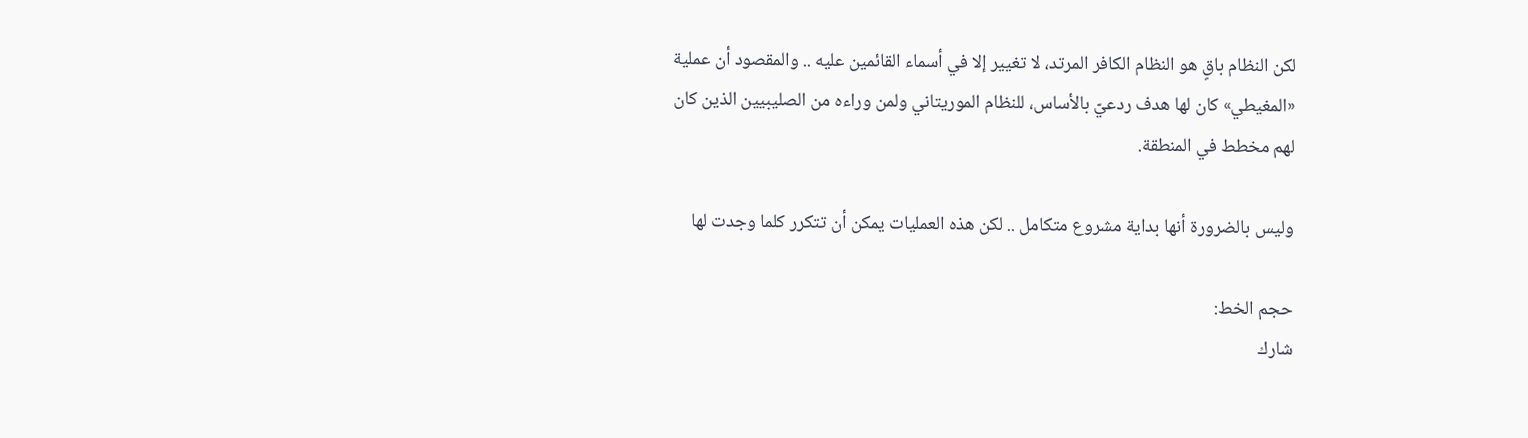لكن النظام باقٍ هو النظام الكافر المرتد، لا تغيير إلا في أسماء القائمين عليه .. والمقصود أن عملية «المغيطي» كان لها هدف ردعيّ بالأساس، للنظام الموريتاني ولمن وراءه من الصليبيين الذين كان لهم مخطط في المنطقة.

وليس بالضرورة أنها بداية مشروع متكامل .. لكن هذه العمليات يمكن أن تتكرر كلما وجدت لها

حجم الخط:
شارك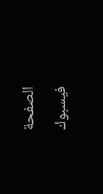الصفحة
فيسبوك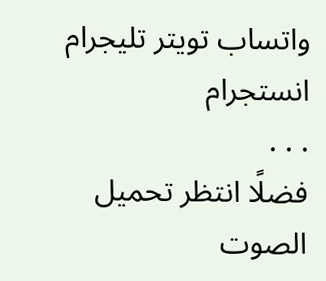واتساب تويتر تليجرام انستجرام
. . .
فضلًا انتظر تحميل الصوت